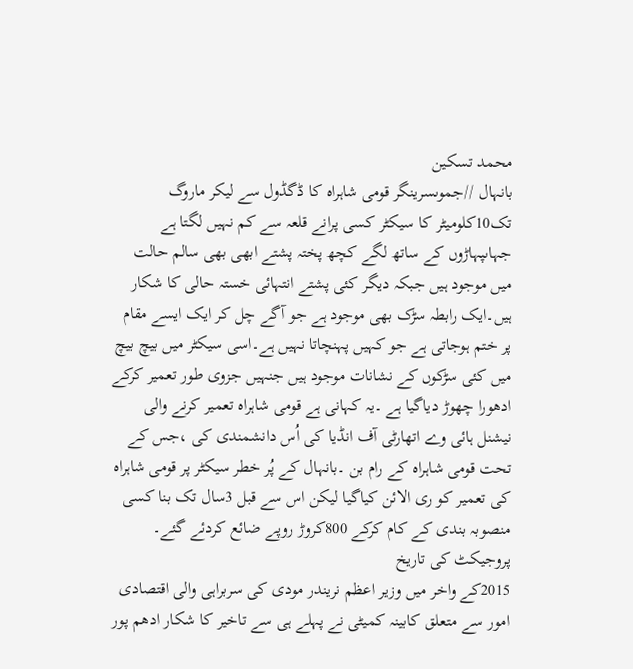محمد تسکین
بانہال //جموںسرینگر قومی شاہراہ کا ڈگڈول سے لیکر ماروگ تک10کلومیٹر کا سیکٹر کسی پرانے قلعہ سے کم نہیں لگتا ہے جہاںپہاڑوں کے ساتھ لگے کچھ پختہ پشتے ابھی بھی سالم حالت میں موجود ہیں جبکہ دیگر کئی پشتے انتہائی خستہ حالی کا شکار ہیں۔ایک رابطہ سڑک بھی موجود ہے جو آگے چل کر ایک ایسے مقام پر ختم ہوجاتی ہے جو کہیں پہنچاتا نہیں ہے۔اسی سیکٹر میں بیچ بیچ میں کئی سڑکوں کے نشانات موجود ہیں جنہیں جزوی طور تعمیر کرکے ادھورا چھوڑ دیاگیا ہے ۔یہ کہانی ہے قومی شاہراہ تعمیر کرنے والی نیشنل ہائی وے اتھارٹی آف انڈیا کی اُس دانشمندی کی ،جس کے تحت قومی شاہراہ کے رام بن ۔بانہال کے پُر خطر سیکٹر پر قومی شاہراہ کی تعمیر کو ری الائن کیاگیا لیکن اس سے قبل 3سال تک بنا کسی منصوبہ بندی کے کام کرکے 800کروڑ روپے ضائع کردئے گئے۔
پروجیکٹ کی تاریخ
2015کے واخر میں وزیر اعظم نریندر مودی کی سربراہی والی اقتصادی امور سے متعلق کابینہ کمیٹی نے پہلے ہی سے تاخیر کا شکار ادھم پور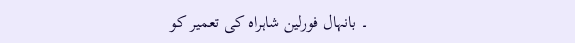۔ بانہال فورلین شاہراہ کی تعمیر کو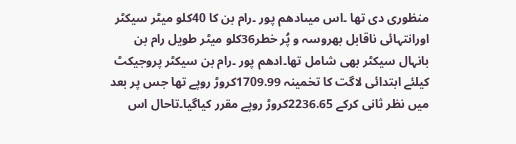منظوری دی تھا ۔اس میںادھم پور ۔رام بن کا 40کلو میٹر سیکٹر اورانتہائی ناقابل بھروسہ و پُر خطر36کلو میٹر طویل رام بن بانہال سیکٹر بھی شامل تھا۔ادھم پور ۔رام بن سیکٹر پروجیکٹ کیلئے ابتدائی لاگت کا تخمینہ 1709.99کروڑ روپے تھا جس پر بعد میں نظر ثانی کرکے 2236.65کروڑ روپے مقرر کیاگیا۔تاحال اس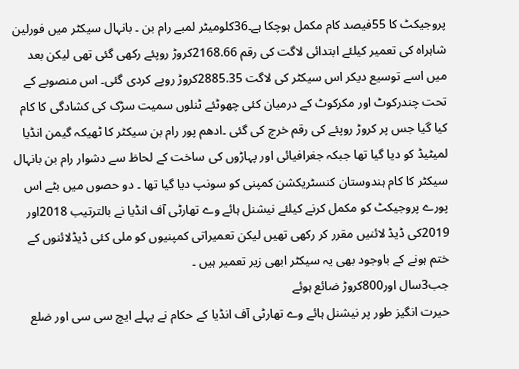پروجیکٹ کا 55فیصد کام مکمل ہوچکا ہے۔36کلومیٹر لمبے رام بن ۔ بانہال سیکٹر میں فورلین شاہراہ کی تعمیر کیلئے ابتدائی لاگت کی رقم 2168.66کروڑ روپئے رکھی گئی تھی لیکن بعد میں اسے توسیع دیکر اس سیکٹر کی لاگت 2885.35کروڑ روپے کردی گئی۔ اس منصوبے کے تحت چندرکوٹ اور مکرکوٹ کے درمیان کئی چھوٹئے ٹنلوں سمیت سڑک کی کشادگی کا کام کیا گیا جس پر کروڑ روپئے کی رقم خرچ کی گئی ۔ادھم پور رام بن سیکٹر کا ٹھیکہ گیمن انڈیا لمیٹیڈ کو دیا گیا تھا جبکہ جغرافیائی اور پہاڑوں کی ساخت کے لحاظ سے دشوار رام بن بانہال سیکٹر کا کام ہندوستان کنسٹریکشن کمپنی کو سونپ دیا گیا تھا ۔ دو حصوں میں بٹے اس پورے پروجیکٹ کو مکمل کرنے کیلئے نیشنل ہائے وے تھارٹی آف انڈیا نے بالترتیب 2018اور 2019کی ڈیڈ لائنیں مقرر کر رکھی تھیں لیکن تعمیراتی کمپنیوں کو ملی کئی ڈیڈلائنوں کے ختم ہونے کے باوجود بھی یہ سیکٹر ابھی زیر تعمیر ہیں ۔
جب3سال اور800کروڑ ضائع ہوئے
حیرت انگیز طور پر نیشنل ہائے وے تھارٹی آف انڈیا کے حکام نے پہلے ایچ سی سی اور ضلع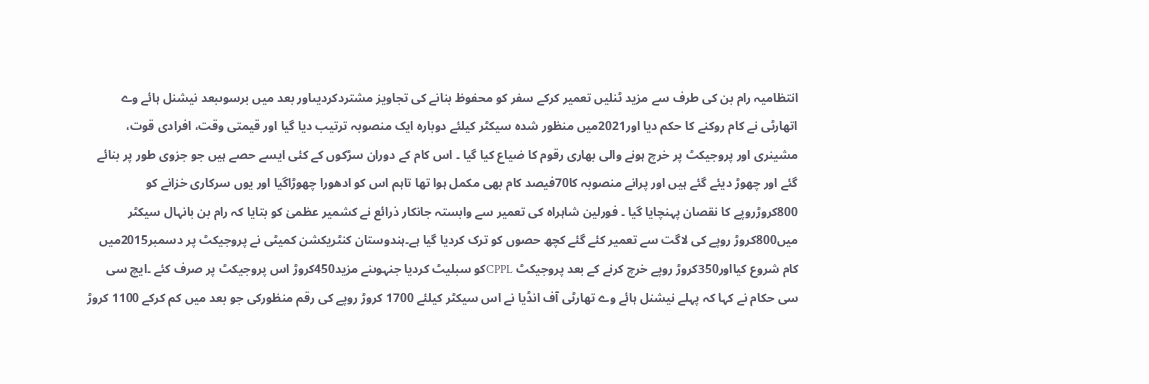انتظامیہ رام بن کی طرف سے مزید ٹنلیں تعمیر کرکے سفر کو محفوظ بنانے کی تجاویز مشتردکردیںاور بعد میں برسوںبعد نیشنل ہائے وے اتھارٹی نے کام روکنے کا حکم دیا اور2021میں منظور شدہ سیکٹر کیلئے دوبارہ ایک منصوبہ ترتیب دیا گیا اور قیمتی وقت، افرادی قوت، مشینری اور پروجیکٹ پر خرچ ہونے والی بھاری رقوم کا ضیاع کیا گیا ۔ اس کام کے دوران سڑکوں کے کئی ایسے حصے ہیں جو جزوی طور پر بنائے گئے اور چھوڑ دیئے گئے ہیں اور پرانے منصوبہ کا70فیصد کام بھی مکمل ہوا تھا تاہم اس کو ادھورا چھوڑاگیا اور یوں سرکاری خزانے کو 800کروڑروپے کا نقصان پہنچایا گیا ۔ فورلین شاہراہ کی تعمیر سے وابستہ جانکار ذرائع نے کشمیر عظمیٰ کو بتایا کہ رام بن بانہال سیکٹر میں800کروڑ روپے کی لاگت سے تعمیر کئے گئے کچھ حصوں کو ترک کردیا گیا ہے۔ہندوستان کنٹریکشن کمیٹی نے پروجیکٹ پر دسمبر2015میں کام شروع کیااور350کروڑ روپے خرچ کرنے کے بعد پروجیکٹ CPPLکو سبلیٹ کردیا جنہوںنے مزید450کروڑ اس پروجیکٹ پر صرف کئے ۔ایچ سی سی حکام نے کہا کہ پہلے نیشنل ہائے وے تھارٹی آف انڈیا نے اس سیکٹر کیلئے 1700 کروڑ روپے کی رقم منظورکی جو بعد میں کم کرکے 1100 کروڑ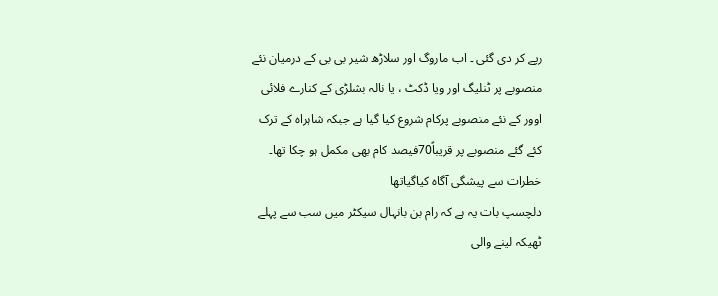رپے کر دی گئی ۔ اب ماروگ اور سلاڑھ شیر بی بی کے درمیان نئے منصوبے پر ٹنلیگ اور ویا ڈکٹ ، یا نالہ بشلڑی کے کنارے فلائی اوور کے نئے منصوبے پرکام شروع کیا گیا ہے جبکہ شاہراہ کے ترک کئے گئے منصوبے پر قریباً70فیصد کام بھی مکمل ہو چکا تھا۔
خطرات سے پیشگی آگاہ کیاگیاتھا
دلچسپ بات یہ ہے کہ رام بن بانہال سیکٹر میں سب سے پہلے ٹھیکہ لینے والی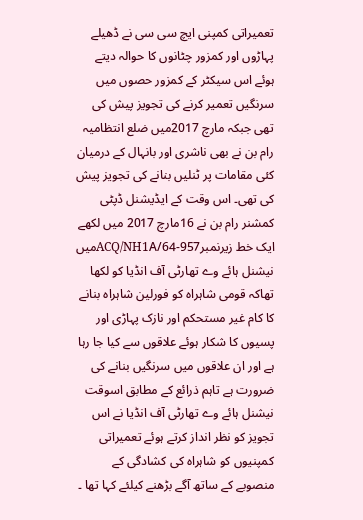تعمیراتی کمپنی ایچ سی سی نے ڈھیلے پہاڑوں اور کمزور چٹانوں کا حوالہ دیتے ہوئے اس سیکٹر کے کمزور حصوں میں سرنگیں تعمیر کرنے کی تجویز پیش کی تھی جبکہ مارچ 2017میں ضلع انتظامیہ رام بن نے بھی ناشری اور بانہال کے درمیان کئی مقامات پر ٹنلیں بنانے کی تجویز پیش کی تھی۔ اس وقت کے ایڈیشنل ڈپٹی کمشنر رام بن نے 16مارچ 2017 میں لکھے ایک خط زیرنمبر957-64/ACQ/NH1Aمیں نیشنل ہائے وے تھارٹی آف انڈیا کو لکھا تھاکہ قومی شاہراہ کو فورلین شاہراہ بنانے کا کام غیر مستحکم اور نازک پہاڑی اور پسیوں کا شکار ہوئے علاقوں سے کیا جا رہا ہے اور ان علاقوں میں سرنگیں بنانے کی ضرورت ہے تاہم ذرائع کے مطابق اسوقت نیشنل ہائے وے تھارٹی آف انڈیا نے اس تجویز کو نظر انداز کرتے ہوئے تعمیراتی کمپنیوں کو شاہراہ کی کشادگی کے منصوبے کے ساتھ آگے بڑھنے کیلئے کہا تھا ۔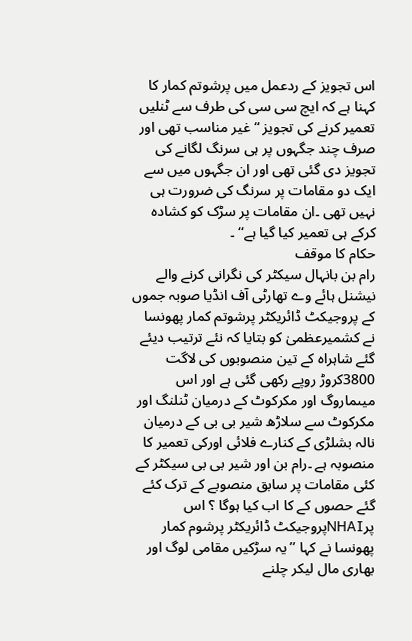اس تجویز کے ردعمل میں پرشوتم کمار کا کہنا ہے کہ ایچ سی سی کی طرف سے ٹنلیں تعمیر کرنے کی تجویز “غیر مناسب تھی اور صرف چند جگہوں پر ہی سرنگ لگانے کی تجویز دی گئی تھی اور ان جگہوں میں سے ایک دو مقامات پر سرنگ کی ضرورت ہی نہیں تھی ۔ان مقامات پر سڑک کو کشادہ کرکے ہی تعمیر کیا گیا ہے‘‘ ۔
حکام کا موقف
رام بن بانہال سیکٹر کی نگرانی کرنے والے نیشنل ہائے وے تھارٹی آف انڈیا صوبہ جموں کے پروجیکٹ ڈائریکٹر پرشوتم کمار پھونسا نے کشمیرعظمیٰ کو بتایا کہ نئے ترتیب دیئے گئے شاہراہ کے تین منصوبوں کی لاگت 3800کروڑ روپے رکھی گئی ہے اور اس میںماروگ اور مکرکوٹ کے درمیان ٹنلنگ اور مکرکوٹ سے سلاڑھ شیر بی بی کے درمیان نالہ بشلڑی کے کنارے فلائی اورکی تعمیر کا منصوبہ ہے ۔رام بن اور شیر بی بی سیکٹر کے کئی مقامات پر سابق منصوبے کے ترک کئے گئے حصوں کے کا اب کیا ہوگا ؟ اس پرNHAIپروجیکٹ ڈائریکٹر پرشوم کمار پھونسا نے کہا ’’یہ سڑکیں مقامی لوگ اور بھاری مال لیکر چلنے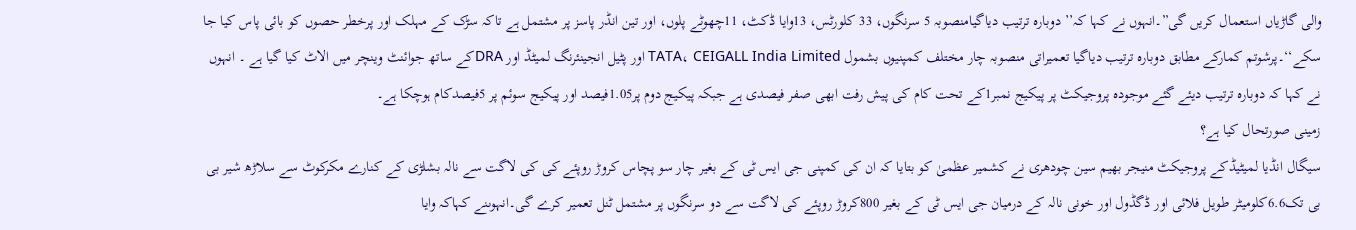والی گاڑیاں استعمال کریں گی”۔انہوں نے کہا کہ’’ دوبارہ ترتیب دیاگیامنصوبہ 5 سرنگوں، 33 کلورٹس، 13وایا ڈکٹ، 11چھوٹے پلوں، اور تین انڈر پاسز پر مشتمل ہے تاکہ سڑک کے مہلک اور پرخطر حصوں کو بائی پاس کیا جا سکے‘‘۔پرشوتم کمارکے مطابق دوبارہ ترتیب دیاگیا تعمیراتی منصوبہ چار مختلف کمپنیوں بشمول TATA، CEIGALL India Limited اور پٹیل انجینئرنگ لمیٹڈ اور DRAکے ساتھ جوائنٹ وینچر میں الاٹ کیا گیا ہے ۔ انہوں نے کہا کہ دوبارہ ترتیب دیئے گئے موجودہ پروجیکٹ پر پیکیج نمبر1کے تحت کام کی پیش رفت ابھی صفر فیصدی ہے جبکہ پیکیج دوم پر1.05فیصد اور پیکیج سوئم پر 5فیصدکام ہوچکا ہے۔
زمینی صورتحال کیا ہے؟
سیگال انڈیا لمیٹیڈکے پروجیکٹ منیجر بھیم سین چودھری نے کشمیر عظمیٰ کو بتایا کہ ان کی کمپنی جی ایس ٹی کے بغیر چار سو پچاس کروڑ روپئے کی کی لاگت سے نالہ بشلڑی کے کنارے مکرکوٹ سے سلاڑھ شیر بی بی تک6.6کلومیٹر طویل فلائی اور ڈگڈول اور خونی نالہ کے درمیان جی ایس ٹی کے بغیر 800کروڑ روپئے کی لاگت سے دو سرنگوں پر مشتمل ٹنل تعمیر کرے گی۔انہوںنے کہاکہ وایا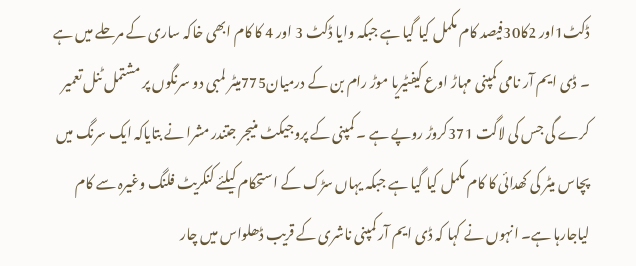ڈکٹ1اور 2کا30فیصد کام مکمل کیا گیا ہے جبکہ وایا ڈکٹ 3 اور 4 کا کام ابھی خاکہ ساری کے مرحلے میں ہے ۔ ڈی ایم آر نامی کمپنی مہاڑ اوع کیفٹیریا موڑ رام بن کے درمیان775میٹر لمبی دو سرنگوں پر مشتمل ٹنل تعمیر کرے گی جس کی لاگت 371کروڑ روپے ہے ۔ کمپنی کے پروجیکٹ منیجر جتندر مشرا نے بتایاکہ ایک سرنگ میں پچاس میٹر کی کھدائی کا کام مکمل کیا گیا ہے جبکہ یہاں سڑک کے استحکام کیلئے کنکریٹ فلنگ وغیرہ سے کام لیاجارہا ہے۔ انہوں نے کہا کہ ڈی ایم آر کمپنی ناشری کے قریب ڈھلواس میں چار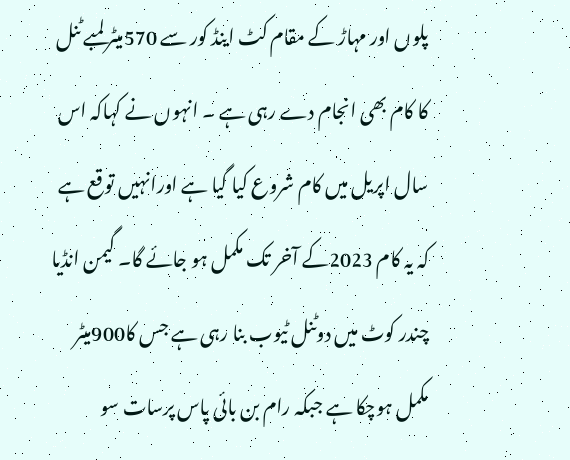پلوں اور مہاڑ کے مقام کٹ اینڈ کور سے 570میٹر لمبے ٹنل کا کام بھی انجام دے رہی ہے ۔ انہوں نے کہاکہ اس سال اپریل میں کام شروع کیا گیا ہے اورانہیں توقع ہے کہ یہ کام 2023کے آخر تک مکمل ہو جائے گا۔ گیمن انڈیا چندر کوٹ میں دوٹنل ٹیوب بنا رہی ہے جس کا900میٹر مکمل ہوچکا ہے جبکہ رام بن بائی پاس پرسات سو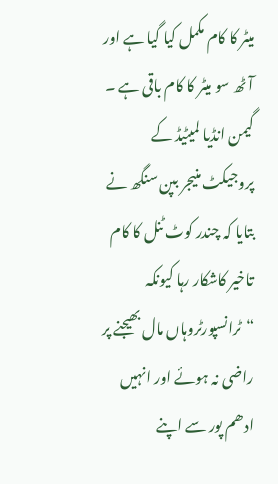میٹر کا کام مکمل کیا گیا ہے اور آٹھ سو میٹر کا کام باقی ہے ۔ گیمن انڈیا لمیٹیڈ کے پروجیکٹ منیجر بپن سنگھ نے بتایا کہ چندر کوٹ ٹنل کا کام تاخیر کاشکار رہا کیونکہ “ٹرانسپورٹروہاں مال بھیجنے پر راضی نہ ہوئے اور انہیں ادھم پور سے اپنے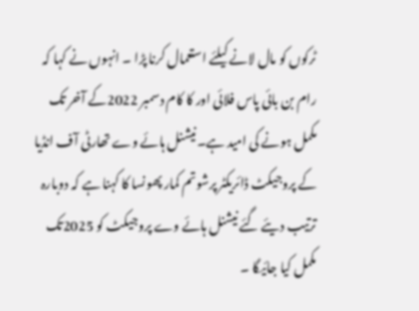ٹرکوں کو مال لانے کیلئے استعمال کرنا پڑا ۔ انہوں نے کہا کہ رام بن بائی پاس فلائی اور کا کام دسمبر 2022کے آخر تک مکمل ہونے کی امید ہے۔نیشنل ہائے وے تھارٹی آف انڈیا کے پروجیکٹ ڈائریکٹر پرشوتم کمار پھونسا کا کہنا ہے کہ دوبارہ ترتیب دیئے گئے نیشنل ہائے وے پروجیکٹ کو 2025تک مکمل کیا جائیگا ۔